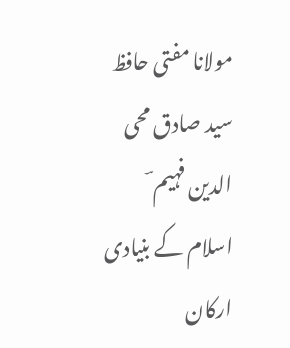مولانا مفتی حافظ سید صادق محی الدین فہیم ؔ
اسلام کے بنیادی ارکان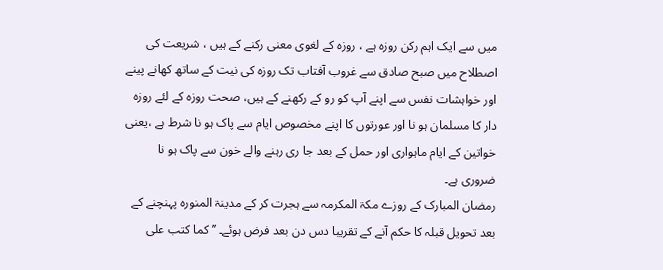میں سے ایک اہم رکن روزہ ہے ، روزہ کے لغوی معنی رکنے کے ہیں ، شریعت کی اصطلاح میں صبح صادق سے غروب آفتاب تک روزہ کی نیت کے ساتھ کھانے پینے اور خواہشات نفس سے اپنے آپ کو رو کے رکھنے کے ہیں، صحت روزہ کے لئے روزہ دار کا مسلمان ہو نا اور عورتوں کا اپنے مخصوص ایام سے پاک ہو نا شرط ہے ،یعنی خواتین کے ایام ماہواری اور حمل کے بعد جا ری رہنے والے خون سے پاک ہو نا ضروری ہے۔
رمضان المبارک کے روزے مکۃ المکرمہ سے ہجرت کر کے مدینۃ المنورہ پہنچنے کے بعد تحویل قبلہ کا حکم آنے کے تقریبا دس دن بعد فرض ہوئے۔ ’’کما کتب علی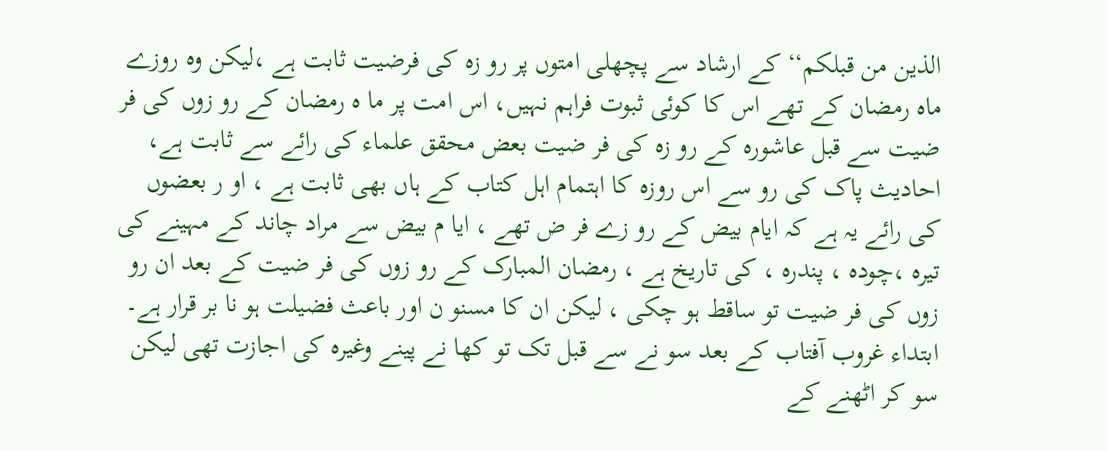الذین من قبلکم‘‘ کے ارشاد سے پچھلی امتوں پر رو زہ کی فرضیت ثابت ہے ،لیکن وہ روزے ماہ رمضان کے تھے اس کا کوئی ثبوت فراہم نہیں، اس امت پر ما ہ رمضان کے رو زوں کی فر ضیت سے قبل عاشورہ کے رو زہ کی فر ضیت بعض محقق علماء کی رائے سے ثابت ہے، احادیث پاک کی رو سے اس روزہ کا اہتمام اہل کتاب کے ہاں بھی ثابت ہے ، او ر بعضوں کی رائے یہ ہے کہ ایام بیض کے رو زے فر ض تھے ، ایا م بیض سے مراد چاند کے مہینے کی تیرہ ،چودہ ، پندرہ ، کی تاریخ ہے ، رمضان المبارک کے رو زوں کی فر ضیت کے بعد ان رو زوں کی فر ضیت تو ساقط ہو چکی ، لیکن ان کا مسنو ن اور باعث فضیلت ہو نا بر قرار ہے۔
ابتداء غروب آفتاب کے بعد سو نے سے قبل تک تو کھا نے پینے وغیرہ کی اجازت تھی لیکن سو کر اٹھنے کے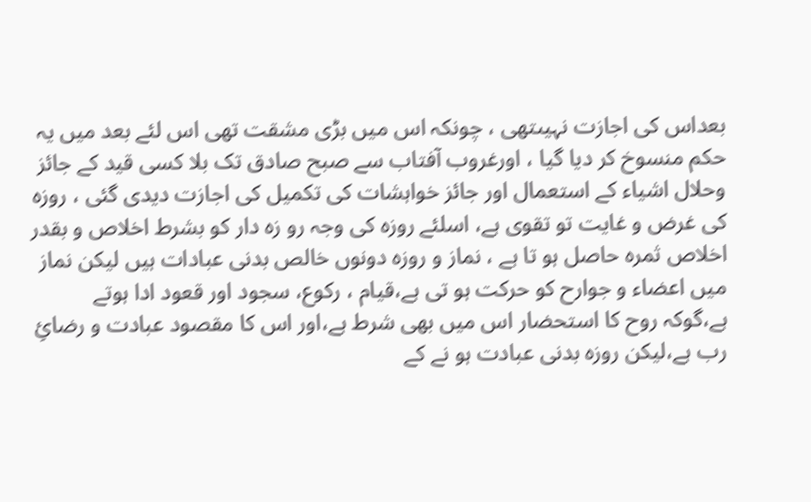بعداس کی اجازت نہیںتھی ، چونکہ اس میں بڑی مشقت تھی اس لئے بعد میں یہ حکم منسوخ کر دیا گیا ، اورغروب آفتاب سے صبح صادق تک بلا کسی قید کے جائز وحلال اشیاء کے استعمال اور جائز خواہشات کی تکمیل کی اجازت دیدی گئی ، روزہ کی غرض و غایت تو تقوی ہے، اسلئے روزہ کی وجہ رو زہ دار کو بشرط اخلاص و بقدر اخلاص ثمرہ حاصل ہو تا ہے ، نماز و روزہ دونوں خالص بدنی عبادات ہیں لیکن نماز میں اعضاء و جوارح کو حرکت ہو تی ہے،قیام ، رکوع، سجود اور قعود ادا ہوتے ہے،گوکہ روح کا استحضار اس میں بھی شرط ہے،اور اس کا مقصود عبادت و رضائِ رب ہے،لیکن روزہ بدنی عبادت ہو نے کے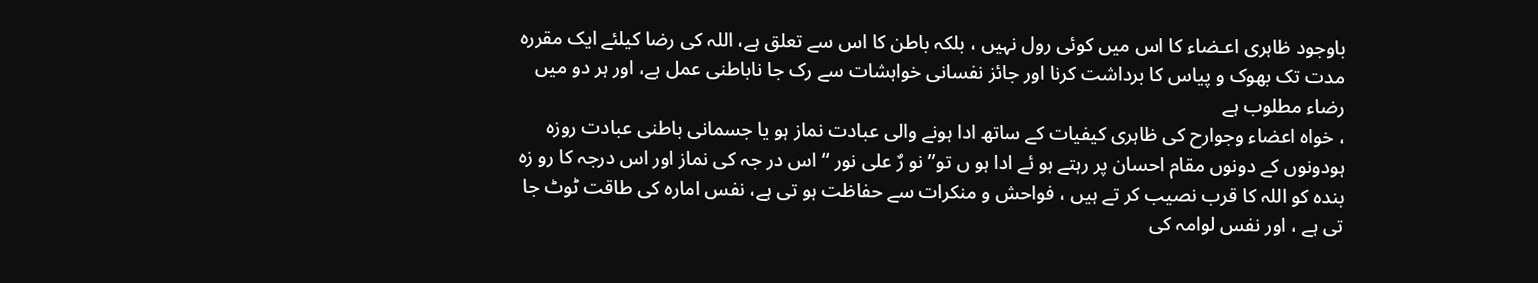باوجود ظاہری اعـضاء کا اس میں کوئی رول نہیں ، بلکہ باطن کا اس سے تعلق ہے، اللہ کی رضا کیلئے ایک مقررہ مدت تک بھوک و پیاس کا برداشت کرنا اور جائز نفسانی خواہشات سے رک جا ناباطنی عمل ہے، اور ہر دو میں رضاء مطلوب ہے
، خواہ اعضاء وجوارح کی ظاہری کیفیات کے ساتھ ادا ہونے والی عبادت نماز ہو یا جسمانی باطنی عبادت روزہ ہودونوں کے دونوں مقام احسان پر رہتے ہو ئے ادا ہو ں تو’’ نو رٌ علی نور ‘‘ اس در جہ کی نماز اور اس درجہ کا رو زہ بندہ کو اللہ کا قرب نصیب کر تے ہیں ، فواحش و منکرات سے حفاظت ہو تی ہے، نفس امارہ کی طاقت ٹوٹ جا تی ہے ، اور نفس لوامہ کی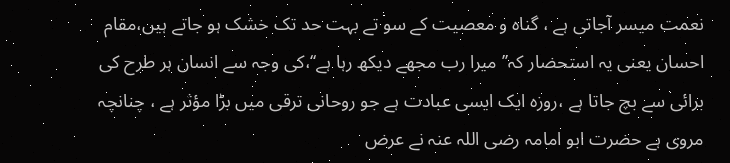نعمت میسر آجاتی ہے ، گناہ و معصیت کے سو تے بہت حد تک خشک ہو جاتے ہیں،مقام احسان یعنی یہ استحضار کہ’’ میرا رب مجھے دیکھ رہا ہے‘‘،کی وجہ سے انسان ہر طرح کی برائی سے بچ جاتا ہے ،روزہ ایک ایسی عبادت ہے جو روحانی ترقی میں بڑا مؤثر ہے ، چنانچہ مروی ہے حضرت ابو امامہ رضی اللہ عنہ نے عرض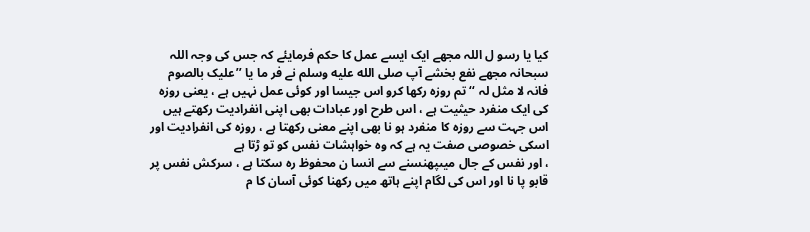کیا یا رسو ل اللہ مجھے ایک ایسے عمل کا حکم فرمایئے کہ جس کی وجہ اللہ سبحانہ مجھے نفع بخشے آپ صلى الله عليه وسلم نے فر ما یا ’’علیک بالصوم فانہ لا مثل لہ ‘‘تم روزہ رکھا کرو اس جیسا اور کوئی عمل نہیں ہے ، یعنی روزہ کی ایک منفرد حیثیت ہے ، اس طرح اور عبادات بھی اپنی انفرادیت رکھتے ہیں اس جہت سے روزہ کا منفرد ہو نا بھی اپنے معنی رکھتا ہے ، روزہ کی انفرادیت اور اسکی خصوصی صفت یہ ہے کہ وہ خواہشات نفس کو تو ڑتا ہے
، اور نفس کے جال میںپھنسنے سے انسا ن محفوظ رہ سکتا ہے ، سرکش نفس پر قابو پا نا اور اس کی لگام اپنے ہاتھ میں رکھنا کوئی آسان کا م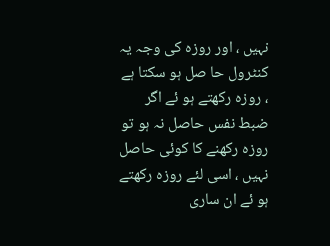نہیں ، اور روزہ کی وجہ یہ کنٹرول حا صل ہو سکتا ہے ، روزہ رکھتے ہو ئے اگر ضبط نفس حاصل نہ ہو تو روزہ رکھنے کا کوئی حاصل نہیں ، اسی لئے روزہ رکھتے ہو ئے ان ساری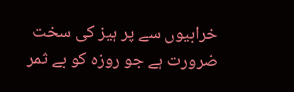خرابیوں سے پر ہیز کی سخت ضرورت ہے جو روزہ کو بے ثمر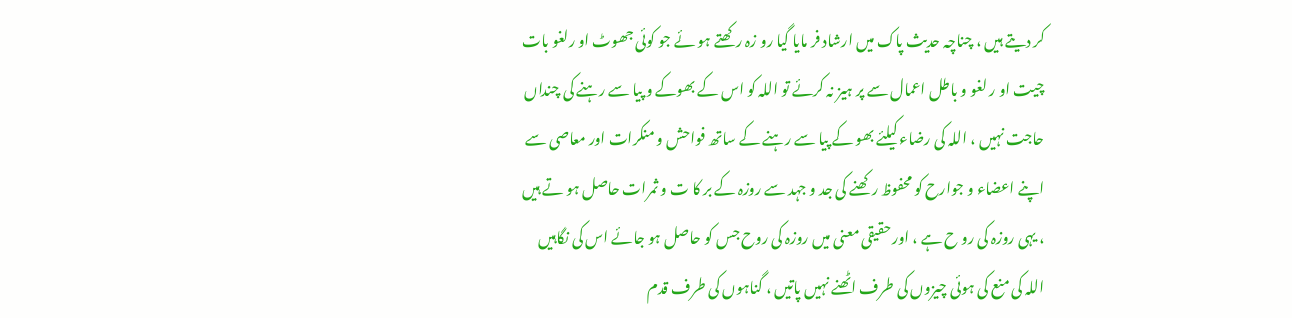کر دیتے ہیں ، چناچہ حدیث پاک میں ارشاد فر مایا گیا رو زہ رکھتے ہو ئے جو کوئی جھوٹ او رلغو بات چیت او ر لغو و باطل اعمال سے پر ہیز نہ کرئے تو اللہ کو اس کے بھوکے و پیا سے رہنے کی چنداں حاجت نہیں ، اللہ کی رضاء کیلئے بھو کے پیا سے رہنے کے ساتھ فواحش و منکرات اور معاصی سے اپنے اعضاء و جوارح کو محفوظ رکھنے کی جد و جہد سے روزہ کے بر کا ت و ثمرات حاصل ہو تے ہیں ، یہی روزہ کی رو ح ہے ، اور حقیقی معنی میں روزہ کی روح جس کو حاصل ہو جائے اس کی نگاہیں اللہ کی منع کی ہوئی چیزوں کی طرف اٹھنے نہیں پاتیں ، گناہوں کی طرف قدم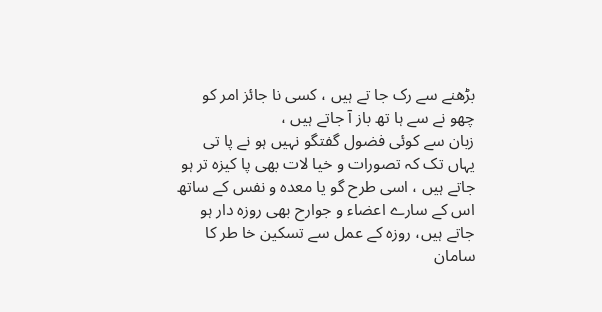بڑھنے سے رک جا تے ہیں ، کسی نا جائز امر کو چھو نے سے ہا تھ باز آ جاتے ہیں ،
زبان سے کوئی فضول گفتگو نہیں ہو نے پا تی یہاں تک کہ تصورات و خیا لات بھی پا کیزہ تر ہو جاتے ہیں ، اسی طرح گو یا معدہ و نفس کے ساتھ اس کے سارے اعضاء و جوارح بھی روزہ دار ہو جاتے ہیں، روزہ کے عمل سے تسکین خا طر کا سامان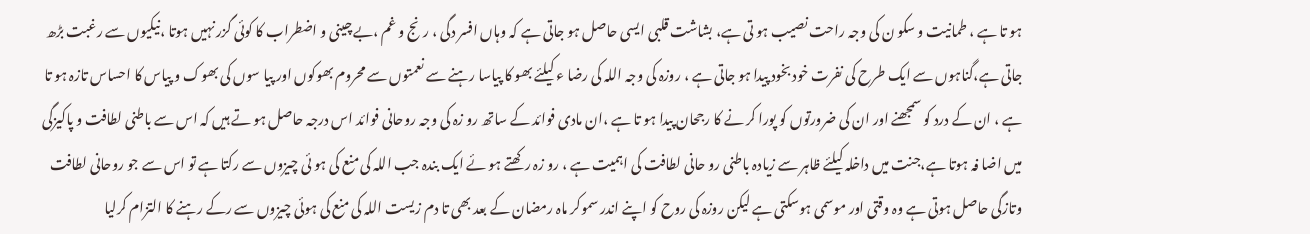ہو تا ہے ، طمانیت و سکو ن کی وجہ راحت نصیب ہو تی ہے، بشاشت قلبی ایسی حاصل ہو جاتی ہے کہ وہاں افسر دگی ، رنج و غم ،بے چینی و اضطراب کا کوئی گزر نہیں ہوتا ،نیکیوں سے رغبت بڑھ جاتی ہے،گناہوں سے ایک طرح کی نفرت خود بخود پیدا ہو جاتی ہے ، روزہ کی وجہ اللہ کی رضا ء کیلئے بھو کا پیاسا رہنے سے نعمتوں سے محروم بھوکوں اور پیا سوں کی بھوک و پیاس کا احساس تازہ ہو تا ہے ، ان کے درد کو سمجھنے اور ان کی ضرورتوں کو پورا کر نے کا رجحان پیدا ہو تا ہے ،ان مادی فوائد کے ساتھ رو زہ کی وجہ روحانی فوائد اس درجہ حاصل ہو تے ہیں کہ اس سے باطنی لطافت و پاکیزگی میں اضا فہ ہوتا ہے،جنت میں داخلہ کیلئے ظاہر سے زیادہ باطنی رو حانی لطافت کی اہمیت ہے ، رو زہ رکھتے ہو ئے ایک بندہ جب اللہ کی منع کی ہو ئی چیزوں سے رکتا ہے تو اس سے جو روحانی لطافت وتازگی حاصل ہوتی ہے وہ وقتی اور موسمی ہوسکتی ہے لیکن روزہ کی روح کو اپنے اندر سموکر ماہ رمضان کے بعد بھی تا دم زیست اللہ کی منع کی ہوئی چیزوں سے رکے رہنے کا التزام کرلیا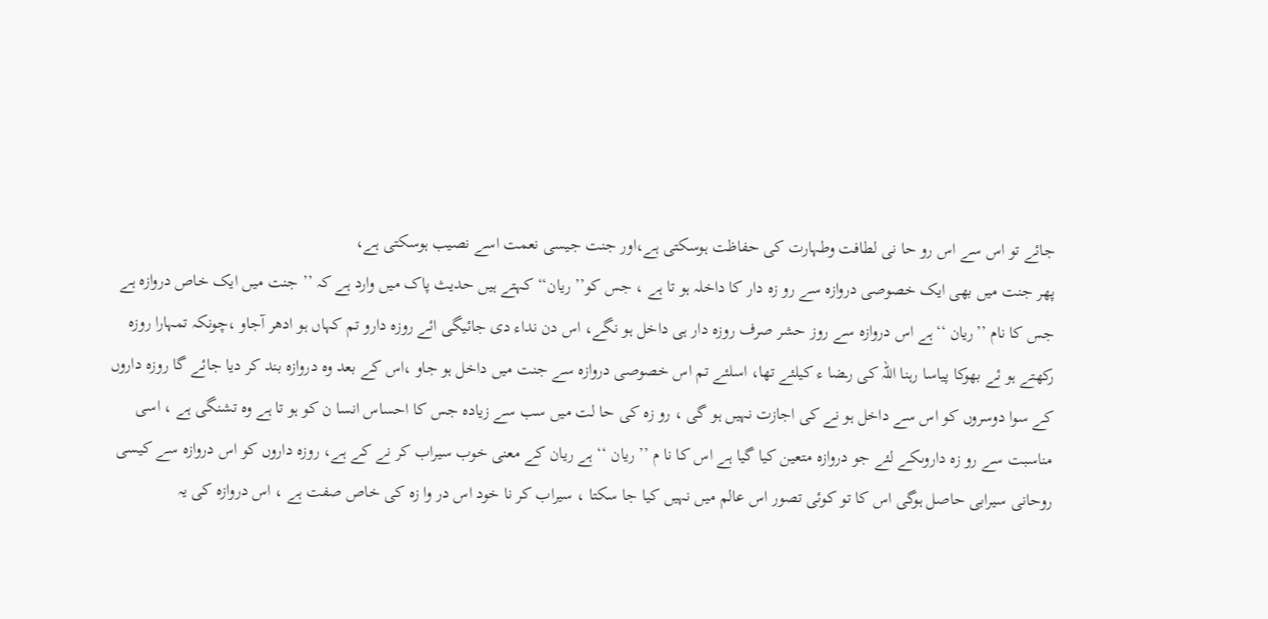جائے تو اس سے اس رو حا نی لطافت وطہارت کی حفاظت ہوسکتی ہے،اور جنت جیسی نعمت اسے نصیب ہوسکتی ہے،
پھر جنت میں بھی ایک خصوصی دروازہ سے رو زہ دار کا داخلہ ہو تا ہے ، جس کو’’ ریان‘‘ کہتے ہیں حدیث پاک میں وارد ہے کہ ’’ جنت میں ایک خاص دروازہ ہے جس کا نام ’’ریان ‘‘ہے اس دروازہ سے روز حشر صرف روزہ دار ہی داخل ہو نگے، اس دن نداء دی جائیگی ائے روزہ دارو تم کہاں ہو ادھر آجاو ،چونکہ تمہارا روزہ رکھتے ہو ئے بھوکا پیاسا رہنا اللہ کی رـضا ء کیلئے تھا، اسلئے تم اس خصوصی دروازہ سے جنت میں داخل ہو جاو ،اس کے بعد وہ دروازہ بند کر دیا جائے گا روزہ داروں کے سوا دوسروں کو اس سے داخل ہو نے کی اجازت نہیں ہو گی ، رو زہ کی حا لت میں سب سے زیادہ جس کا احساس انسا ن کو ہو تا ہے وہ تشنگی ہے ، اسی مناسبت سے رو زہ داروںکے لئے جو دروازہ متعین کیا گیا ہے اس کا نا م ’’ ریان ‘‘ ہے ریان کے معنی خوب سیراب کر نے کے ہے، روزہ داروں کو اس دروازہ سے کیسی روحانی سیرابی حاصل ہوگی اس کا تو کوئی تصور اس عالم میں نہیں کیا جا سکتا ، سیراب کر نا خود اس در وا زہ کی خاص صفت ہے ، اس دروازہ کی یہ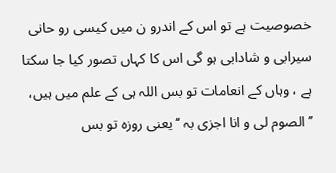خصوصیت ہے تو اس کے اندرو ن میں کیسی رو حانی سیرابی و شادابی ہو گی اس کا کہاں تصور کیا جا سکتا ہے ، وہاں کے انعامات تو بس اللہ ہی کے علم میں ہیں، ’’الصوم لی و انا اجزی بہ ‘‘یعنی روزہ تو بس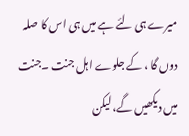میرے ہی لئے ہے میں ہی اس کا صلہ دوں گا ، کے جلوے اہل جنت ۔جنت میں دیکھیں گے، لیکن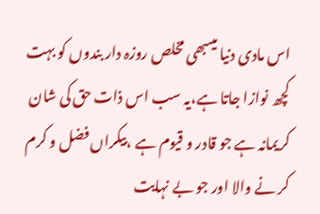اس مادی دنیا میںبھی مخلص روزہ دار بندوں کو بہت کچھ نوازا جاتا ہے،یہ سب اس ذات حق کی شان کریمانہ ہے جو قادر و قیوم ہے ،بیکراں فضل و کرم کر نے والا اور جو بے نہایت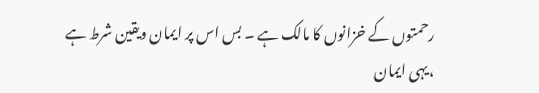رحمتوں کے خزانوں کا مالک ہے ۔ بس اس پر ایمان ویقین شرط ہے ،یہی ایمان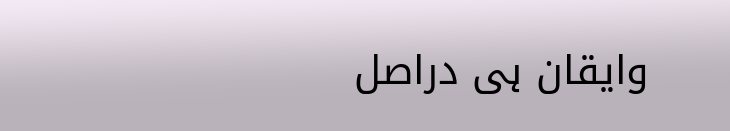وایقان ہی دراصل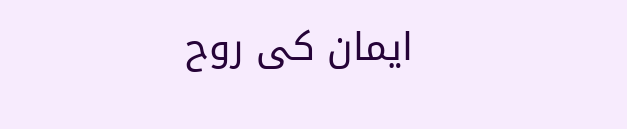ایمان کی روح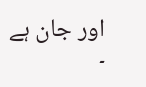اور جان ہے ۔